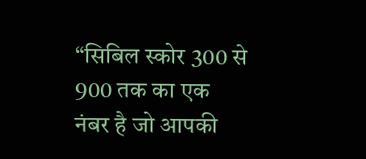“सिबिल स्कोर 300 से 900 तक का एक नंबर है जो आपकी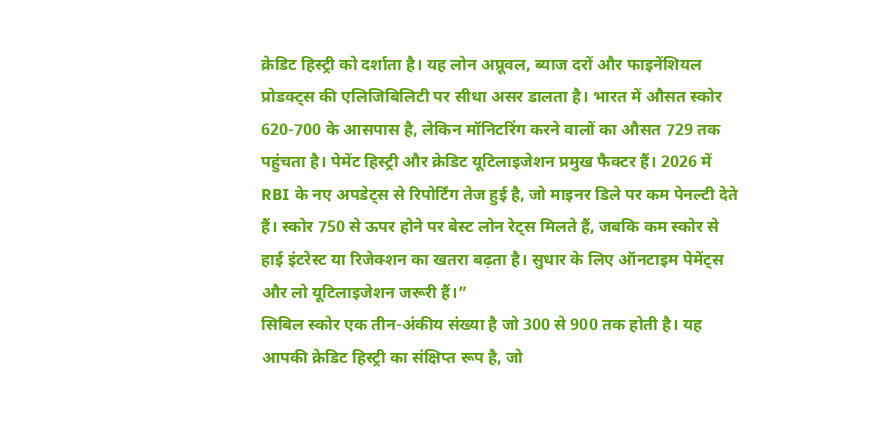क्रेडिट हिस्ट्री को दर्शाता है। यह लोन अप्रूवल, ब्याज दरों और फाइनेंशियल प्रोडक्ट्स की एलिजिबिलिटी पर सीधा असर डालता है। भारत में औसत स्कोर 620-700 के आसपास है, लेकिन मॉनिटरिंग करने वालों का औसत 729 तक पहुंचता है। पेमेंट हिस्ट्री और क्रेडिट यूटिलाइजेशन प्रमुख फैक्टर हैं। 2026 में RBI के नए अपडेट्स से रिपोर्टिंग तेज हुई है, जो माइनर डिले पर कम पेनल्टी देते हैं। स्कोर 750 से ऊपर होने पर बेस्ट लोन रेट्स मिलते हैं, जबकि कम स्कोर से हाई इंटरेस्ट या रिजेक्शन का खतरा बढ़ता है। सुधार के लिए ऑनटाइम पेमेंट्स और लो यूटिलाइजेशन जरूरी हैं।”
सिबिल स्कोर एक तीन-अंकीय संख्या है जो 300 से 900 तक होती है। यह आपकी क्रेडिट हिस्ट्री का संक्षिप्त रूप है, जो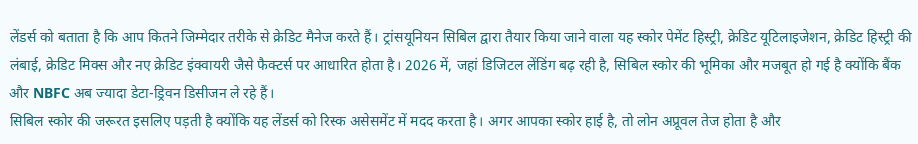लेंडर्स को बताता है कि आप कितने जिम्मेदार तरीके से क्रेडिट मैनेज करते हैं। ट्रांसयूनियन सिबिल द्वारा तैयार किया जाने वाला यह स्कोर पेमेंट हिस्ट्री, क्रेडिट यूटिलाइजेशन, क्रेडिट हिस्ट्री की लंबाई, क्रेडिट मिक्स और नए क्रेडिट इंक्वायरी जैसे फैक्टर्स पर आधारित होता है। 2026 में, जहां डिजिटल लेंडिंग बढ़ रही है, सिबिल स्कोर की भूमिका और मजबूत हो गई है क्योंकि बैंक और NBFC अब ज्यादा डेटा-ड्रिवन डिसीजन ले रहे हैं।
सिबिल स्कोर की जरूरत इसलिए पड़ती है क्योंकि यह लेंडर्स को रिस्क असेसमेंट में मदद करता है। अगर आपका स्कोर हाई है, तो लोन अप्रूवल तेज होता है और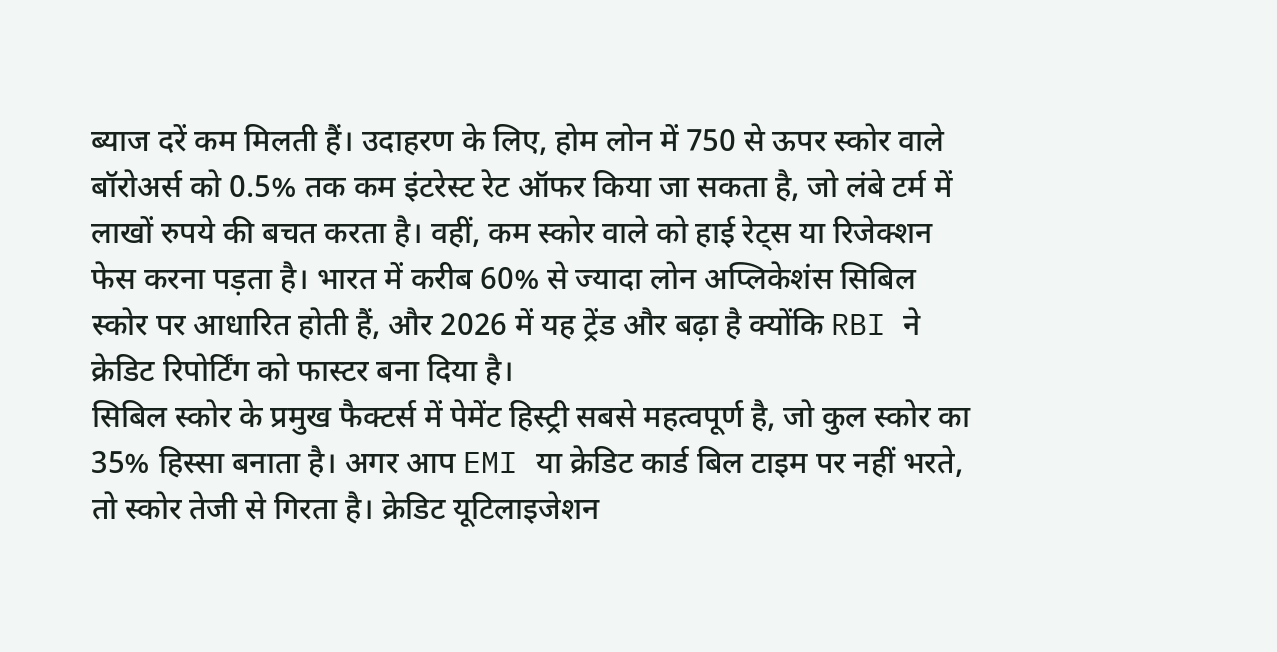ब्याज दरें कम मिलती हैं। उदाहरण के लिए, होम लोन में 750 से ऊपर स्कोर वाले बॉरोअर्स को 0.5% तक कम इंटरेस्ट रेट ऑफर किया जा सकता है, जो लंबे टर्म में लाखों रुपये की बचत करता है। वहीं, कम स्कोर वाले को हाई रेट्स या रिजेक्शन फेस करना पड़ता है। भारत में करीब 60% से ज्यादा लोन अप्लिकेशंस सिबिल स्कोर पर आधारित होती हैं, और 2026 में यह ट्रेंड और बढ़ा है क्योंकि RBI ने क्रेडिट रिपोर्टिंग को फास्टर बना दिया है।
सिबिल स्कोर के प्रमुख फैक्टर्स में पेमेंट हिस्ट्री सबसे महत्वपूर्ण है, जो कुल स्कोर का 35% हिस्सा बनाता है। अगर आप EMI या क्रेडिट कार्ड बिल टाइम पर नहीं भरते, तो स्कोर तेजी से गिरता है। क्रेडिट यूटिलाइजेशन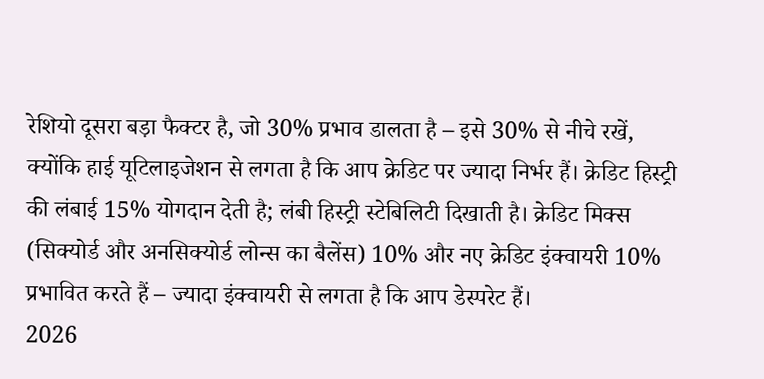रेशियो दूसरा बड़ा फैक्टर है, जो 30% प्रभाव डालता है – इसे 30% से नीचे रखें, क्योंकि हाई यूटिलाइजेशन से लगता है कि आप क्रेडिट पर ज्यादा निर्भर हैं। क्रेडिट हिस्ट्री की लंबाई 15% योगदान देती है; लंबी हिस्ट्री स्टेबिलिटी दिखाती है। क्रेडिट मिक्स (सिक्योर्ड और अनसिक्योर्ड लोन्स का बैलेंस) 10% और नए क्रेडिट इंक्वायरी 10% प्रभावित करते हैं – ज्यादा इंक्वायरी से लगता है कि आप डेस्परेट हैं।
2026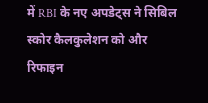में RBI के नए अपडेट्स ने सिबिल स्कोर कैलकुलेशन को और रिफाइन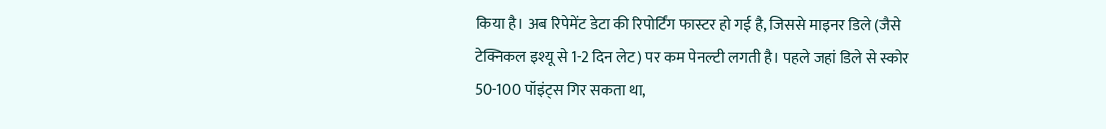किया है। अब रिपेमेंट डेटा की रिपोर्टिंग फास्टर हो गई है, जिससे माइनर डिले (जैसे टेक्निकल इश्यू से 1-2 दिन लेट) पर कम पेनल्टी लगती है। पहले जहां डिले से स्कोर 50-100 पॉइंट्स गिर सकता था,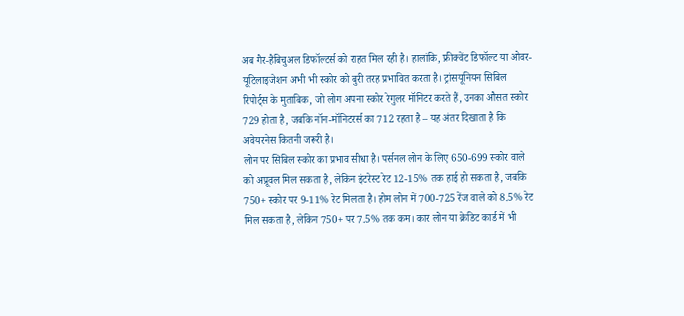अब गैर-हैबिचुअल डिफॉल्टर्स को राहत मिल रही है। हालांकि, फ्रीक्वेंट डिफॉल्ट या ओवर-यूटिलाइजेशन अभी भी स्कोर को बुरी तरह प्रभावित करता है। ट्रांसयूनियन सिबिल रिपोर्ट्स के मुताबिक, जो लोग अपना स्कोर रेगुलर मॉनिटर करते हैं, उनका औसत स्कोर 729 होता है, जबकि नॉन-मॉनिटरर्स का 712 रहता है – यह अंतर दिखाता है कि अवेयरनेस कितनी जरूरी है।
लोन पर सिबिल स्कोर का प्रभाव सीधा है। पर्सनल लोन के लिए 650-699 स्कोर वाले को अप्रूवल मिल सकता है, लेकिन इंटरेस्ट रेट 12-15% तक हाई हो सकता है, जबकि 750+ स्कोर पर 9-11% रेट मिलता है। होम लोन में 700-725 रेंज वाले को 8.5% रेट मिल सकता है, लेकिन 750+ पर 7.5% तक कम। कार लोन या क्रेडिट कार्ड में भी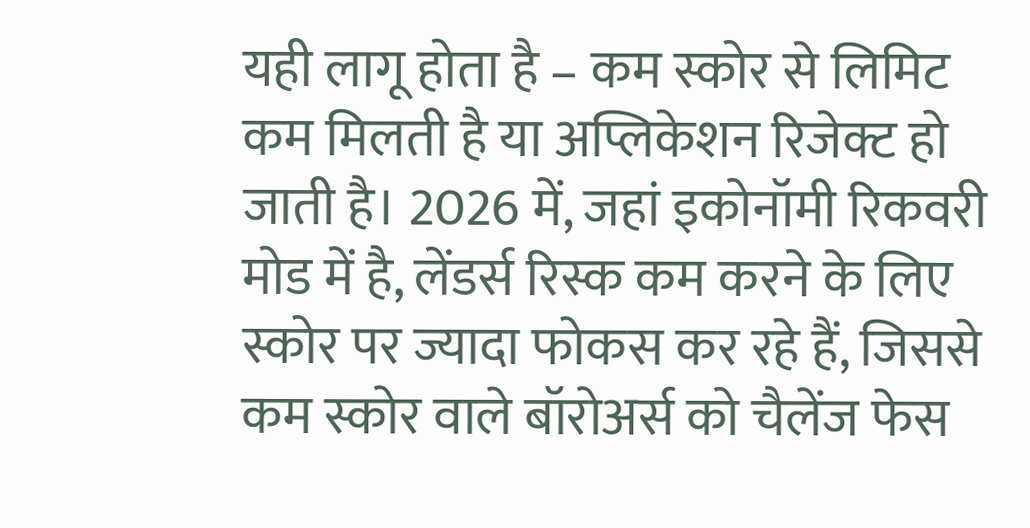यही लागू होता है – कम स्कोर से लिमिट कम मिलती है या अप्लिकेशन रिजेक्ट हो जाती है। 2026 में, जहां इकोनॉमी रिकवरी मोड में है, लेंडर्स रिस्क कम करने के लिए स्कोर पर ज्यादा फोकस कर रहे हैं, जिससे कम स्कोर वाले बॉरोअर्स को चैलेंज फेस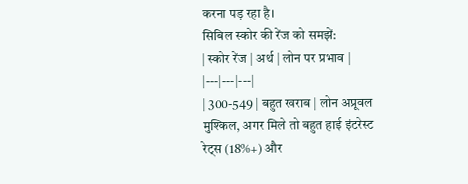करना पड़ रहा है।
सिबिल स्कोर की रेंज को समझें:
| स्कोर रेंज | अर्थ | लोन पर प्रभाव |
|---|---|---|
| 300-549 | बहुत खराब | लोन अप्रूवल मुश्किल, अगर मिले तो बहुत हाई इंटरेस्ट रेट्स (18%+) और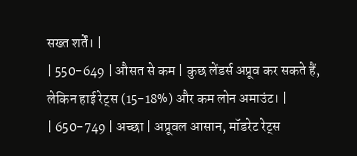सख्त शर्तें। |
| 550-649 | औसत से कम | कुछ लेंडर्स अप्रूव कर सकते हैं, लेकिन हाई रेट्स (15-18%) और कम लोन अमाउंट। |
| 650-749 | अच्छा | अप्रूवल आसान, मॉडरेट रेट्स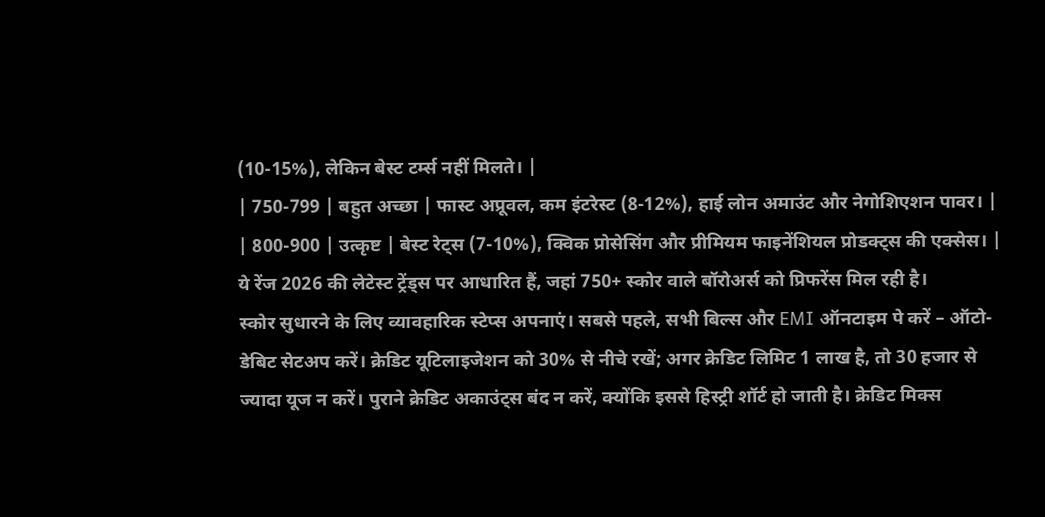(10-15%), लेकिन बेस्ट टर्म्स नहीं मिलते। |
| 750-799 | बहुत अच्छा | फास्ट अप्रूवल, कम इंटरेस्ट (8-12%), हाई लोन अमाउंट और नेगोशिएशन पावर। |
| 800-900 | उत्कृष्ट | बेस्ट रेट्स (7-10%), क्विक प्रोसेसिंग और प्रीमियम फाइनेंशियल प्रोडक्ट्स की एक्सेस। |
ये रेंज 2026 की लेटेस्ट ट्रेंड्स पर आधारित हैं, जहां 750+ स्कोर वाले बॉरोअर्स को प्रिफरेंस मिल रही है।
स्कोर सुधारने के लिए व्यावहारिक स्टेप्स अपनाएं। सबसे पहले, सभी बिल्स और EMI ऑनटाइम पे करें – ऑटो-डेबिट सेटअप करें। क्रेडिट यूटिलाइजेशन को 30% से नीचे रखें; अगर क्रेडिट लिमिट 1 लाख है, तो 30 हजार से ज्यादा यूज न करें। पुराने क्रेडिट अकाउंट्स बंद न करें, क्योंकि इससे हिस्ट्री शॉर्ट हो जाती है। क्रेडिट मिक्स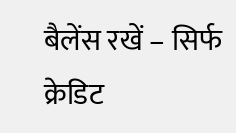बैलेंस रखें – सिर्फ क्रेडिट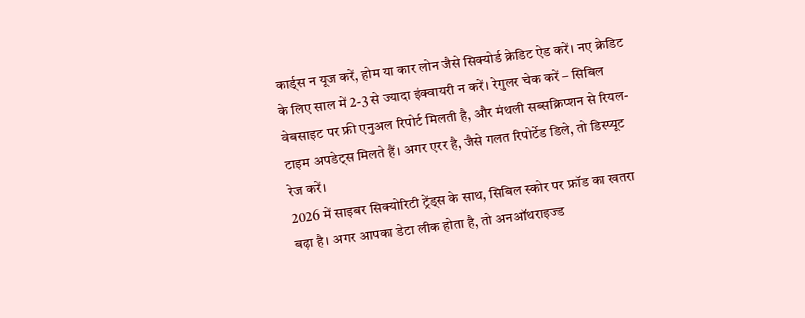कार्ड्स न यूज करें, होम या कार लोन जैसे सिक्योर्ड क्रेडिट ऐड करें। नए क्रेडिट के लिए साल में 2-3 से ज्यादा इंक्वायरी न करें। रेगुलर चेक करें – सिबिल वेबसाइट पर फ्री एनुअल रिपोर्ट मिलती है, और मंथली सब्सक्रिप्शन से रियल-टाइम अपडेट्स मिलते हैं। अगर एरर है, जैसे गलत रिपोर्टेड डिले, तो डिस्प्यूट रेज करें।
2026 में साइबर सिक्योरिटी ट्रेंड्स के साथ, सिबिल स्कोर पर फ्रॉड का खतरा बढ़ा है। अगर आपका डेटा लीक होता है, तो अनऑथराइज्ड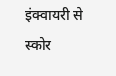इंक्वायरी से स्कोर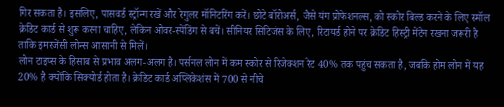गिर सकता है। इसलिए, पासवर्ड स्ट्रॉन्ग रखें और रेगुलर मॉनिटरिंग करें। छोटे बॉरोअर्स, जैसे यंग प्रोफेशनल्स, को स्कोर बिल्ड करने के लिए स्मॉल क्रेडिट कार्ड से शुरू करना चाहिए, लेकिन ओवर-स्पेंडिंग से बचें। सीनियर सिटिजंस के लिए, रिटायर्ड होने पर क्रेडिट हिस्ट्री मेंटेन रखना जरूरी है ताकि इमरजेंसी लोन्स आसानी से मिलें।
लोन टाइप्स के हिसाब से प्रभाव अलग-अलग है। पर्सनल लोन में कम स्कोर से रिजेक्शन रेट 40% तक पहुंच सकता है, जबकि होम लोन में यह 20% है क्योंकि सिक्योर्ड होता है। क्रेडिट कार्ड अप्लिकेशंस में 700 से नीचे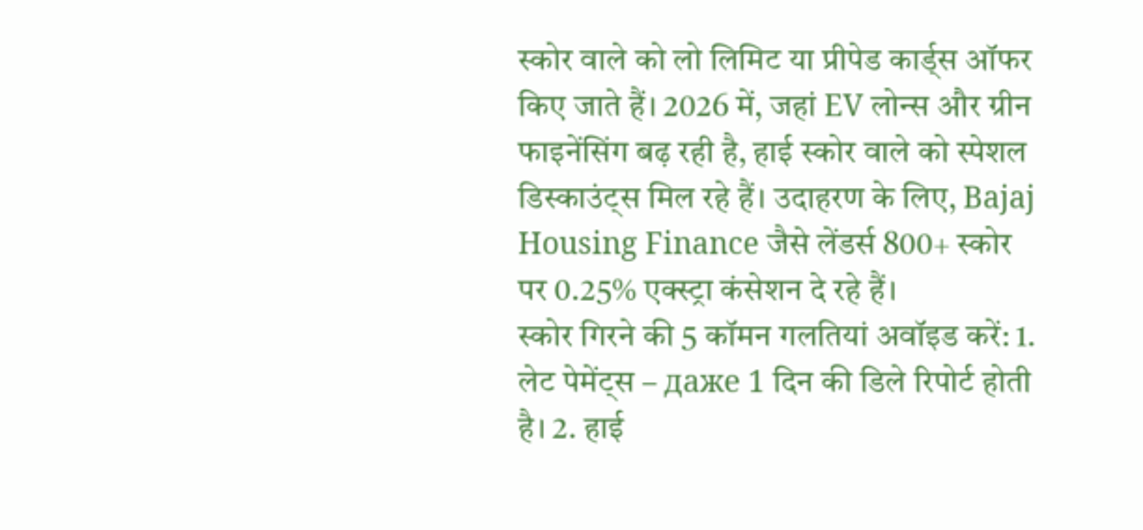स्कोर वाले को लो लिमिट या प्रीपेड कार्ड्स ऑफर किए जाते हैं। 2026 में, जहां EV लोन्स और ग्रीन फाइनेंसिंग बढ़ रही है, हाई स्कोर वाले को स्पेशल डिस्काउंट्स मिल रहे हैं। उदाहरण के लिए, Bajaj Housing Finance जैसे लेंडर्स 800+ स्कोर पर 0.25% एक्स्ट्रा कंसेशन दे रहे हैं।
स्कोर गिरने की 5 कॉमन गलतियां अवॉइड करें: 1. लेट पेमेंट्स – даже 1 दिन की डिले रिपोर्ट होती है। 2. हाई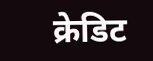क्रेडिट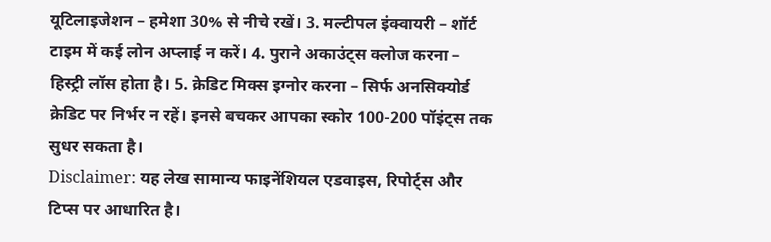यूटिलाइजेशन – हमेशा 30% से नीचे रखें। 3. मल्टीपल इंक्वायरी – शॉर्ट टाइम में कई लोन अप्लाई न करें। 4. पुराने अकाउंट्स क्लोज करना – हिस्ट्री लॉस होता है। 5. क्रेडिट मिक्स इग्नोर करना – सिर्फ अनसिक्योर्ड क्रेडिट पर निर्भर न रहें। इनसे बचकर आपका स्कोर 100-200 पॉइंट्स तक सुधर सकता है।
Disclaimer: यह लेख सामान्य फाइनेंशियल एडवाइस, रिपोर्ट्स और टिप्स पर आधारित है।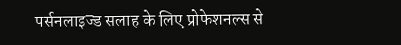पर्सनलाइज्ड सलाह के लिए प्रोफेशनल्स से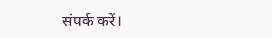संपर्क करें।